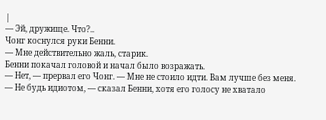|
— Эй, дружище. Что?..
Чонг коснулся руки Бенни.
— Мне действительно жаль, старик.
Бенни покачал головой и начал было возражать.
— Нет, — прервал его Чонг. — Мне не стоило идти. Вам лучше без меня.
— Не будь идиотом, — сказал Бенни, хотя его голосу не хватало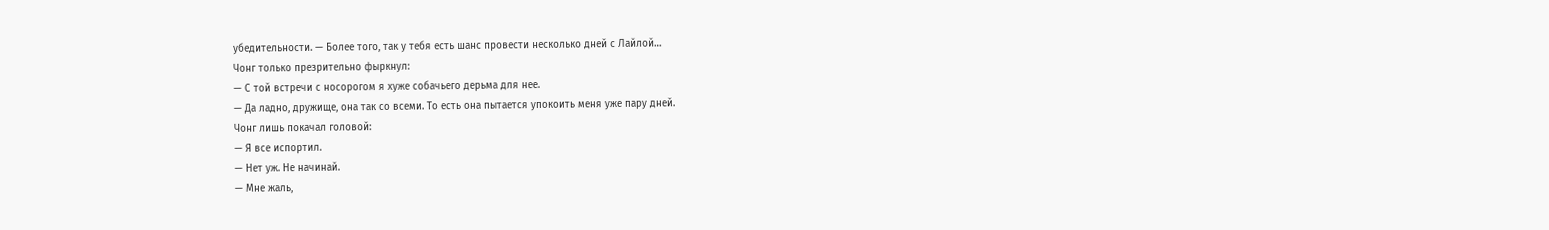убедительности. — Более того, так у тебя есть шанс провести несколько дней с Лайлой…
Чонг только презрительно фыркнул:
— С той встречи с носорогом я хуже собачьего дерьма для нее.
— Да ладно, дружище, она так со всеми. То есть она пытается упокоить меня уже пару дней.
Чонг лишь покачал головой:
— Я все испортил.
— Нет уж. Не начинай.
— Мне жаль,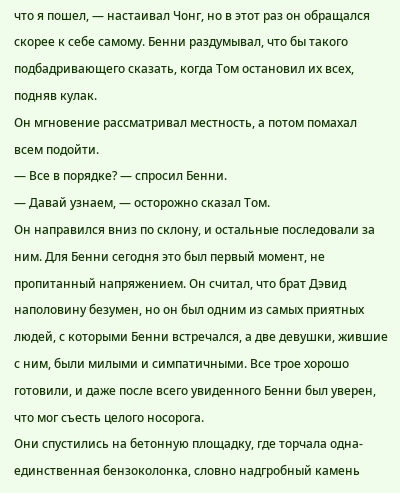что я пошел, — настаивал Чонг, но в этот раз он обращался скорее к себе самому. Бенни раздумывал, что бы такого подбадривающего сказать, когда Том остановил их всех, подняв кулак.
Он мгновение рассматривал местность, а потом помахал всем подойти.
— Все в порядке? — спросил Бенни.
— Давай узнаем, — осторожно сказал Том.
Он направился вниз по склону, и остальные последовали за ним. Для Бенни сегодня это был первый момент, не пропитанный напряжением. Он считал, что брат Дэвид наполовину безумен, но он был одним из самых приятных людей, с которыми Бенни встречался, а две девушки, жившие с ним, были милыми и симпатичными. Все трое хорошо готовили, и даже после всего увиденного Бенни был уверен, что мог съесть целого носорога.
Они спустились на бетонную площадку, где торчала одна-единственная бензоколонка, словно надгробный камень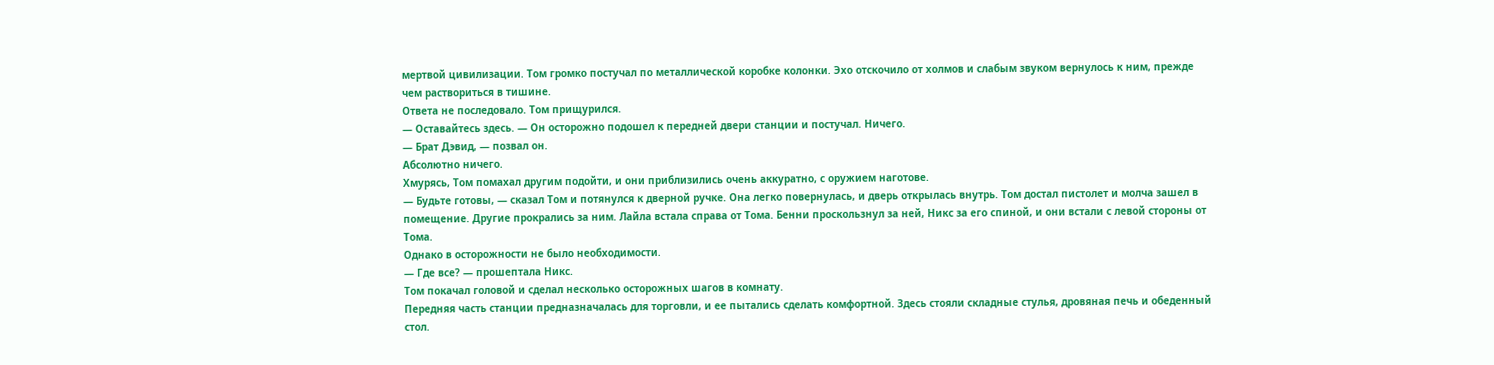мертвой цивилизации. Том громко постучал по металлической коробке колонки. Эхо отскочило от холмов и слабым звуком вернулось к ним, прежде чем раствориться в тишине.
Ответа не последовало. Том прищурился.
— Оставайтесь здесь. — Он осторожно подошел к передней двери станции и постучал. Ничего.
— Брат Дэвид, — позвал он.
Абсолютно ничего.
Хмурясь, Том помахал другим подойти, и они приблизились очень аккуратно, с оружием наготове.
— Будьте готовы, — сказал Том и потянулся к дверной ручке. Она легко повернулась, и дверь открылась внутрь. Том достал пистолет и молча зашел в помещение. Другие прокрались за ним. Лайла встала справа от Тома. Бенни проскользнул за ней, Никс за его спиной, и они встали с левой стороны от Тома.
Однако в осторожности не было необходимости.
— Где все? — прошептала Никс.
Том покачал головой и сделал несколько осторожных шагов в комнату.
Передняя часть станции предназначалась для торговли, и ее пытались сделать комфортной. Здесь стояли складные стулья, дровяная печь и обеденный стол.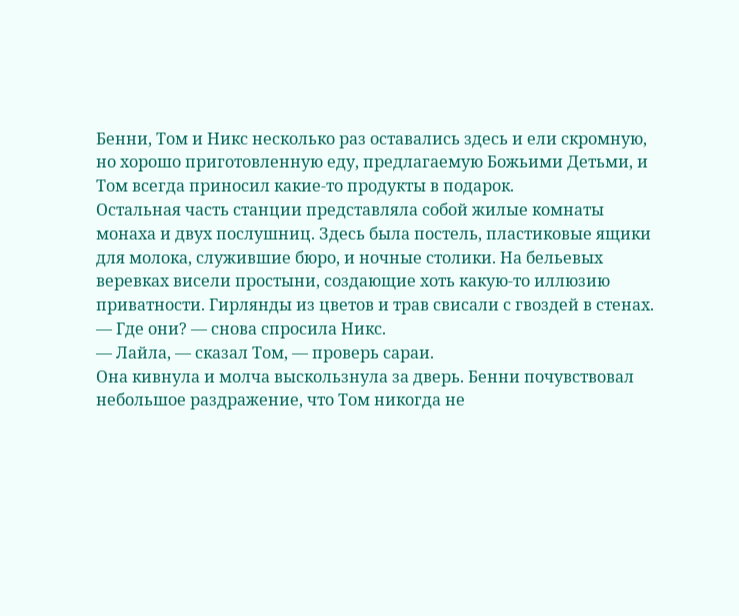Бенни, Том и Никс несколько раз оставались здесь и ели скромную, но хорошо приготовленную еду, предлагаемую Божьими Детьми, и Том всегда приносил какие-то продукты в подарок.
Остальная часть станции представляла собой жилые комнаты монаха и двух послушниц. Здесь была постель, пластиковые ящики для молока, служившие бюро, и ночные столики. На бельевых веревках висели простыни, создающие хоть какую-то иллюзию приватности. Гирлянды из цветов и трав свисали с гвоздей в стенах.
— Где они? — снова спросила Никс.
— Лайла, — сказал Том, — проверь сараи.
Она кивнула и молча выскользнула за дверь. Бенни почувствовал небольшое раздражение, что Том никогда не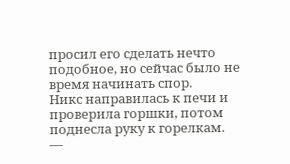просил его сделать нечто подобное, но сейчас было не время начинать спор.
Никс направилась к печи и проверила горшки, потом поднесла руку к горелкам.
—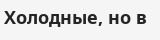Холодные, но в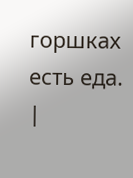горшках есть еда. |